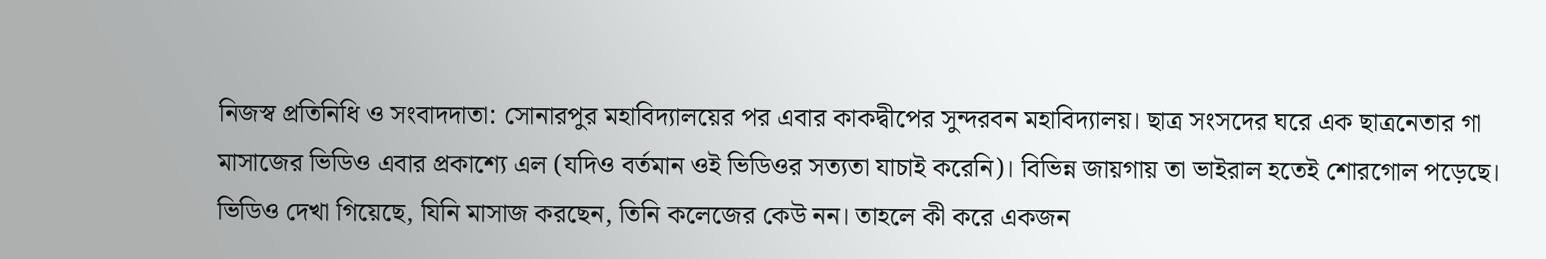নিজস্ব প্রতিনিধি ও সংবাদদাতা: সোনারপুর মহাবিদ্যালয়ের পর এবার কাকদ্বীপের সুন্দরবন মহাবিদ্যালয়। ছাত্র সংসদের ঘরে এক ছাত্রনেতার গা মাসাজের ভিডিও এবার প্রকাশ্যে এল (যদিও বর্তমান ওই ভিডিওর সত্যতা যাচাই করেনি)। বিভিন্ন জায়গায় তা ভাইরাল হতেই শোরগোল পড়েছে। ভিডিও দেখা গিয়েছে, যিনি মাসাজ করছেন, তিনি কলেজের কেউ নন। তাহলে কী করে একজন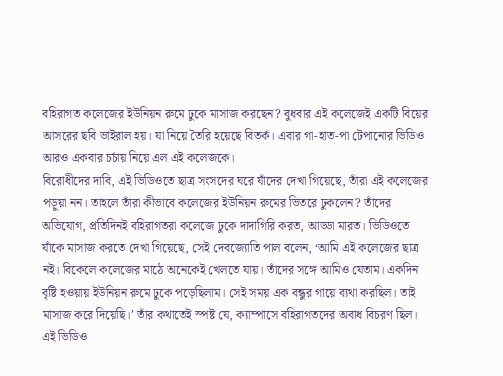বহিরাগত কলেজের ইউনিয়ন রুমে ঢুকে মাসাজ করছেন? বুধবার এই কলেজেই একটি বিয়ের আসরের ছবি ভাইরাল হয়। যা নিয়ে তৈরি হয়েছে বিতর্ক। এবার গা-হাত-পা টেপানোর ভিডিও আরও একবার চর্চায় নিয়ে এল এই কলেজকে।
বিরোধীদের দাবি, এই ভিডিওতে ছাত্র সংসদের ঘরে যাঁদের দেখা গিয়েছে, তাঁরা এই কলেজের পড়ুয়া নন। তাহলে তাঁরা কীভাবে কলেজের ইউনিয়ন রুমের ভিতরে ঢুকলেন? তাঁদের অভিযোগ, প্রতিদিনই বহিরাগতরা কলেজে ঢুকে দাদাগিরি করত, আড্ডা মারত। ভিডিওতে যাঁকে মাসাজ করতে দেখা গিয়েছে, সেই দেবজ্যোতি পাল বলেন, ‘আমি এই কলেজের ছাত্র নই। বিকেলে কলেজের মাঠে অনেকেই খেলতে যায়। তাঁদের সঙ্গে আমিও যেতাম। একদিন বৃষ্টি হওয়ায় ইউনিয়ন রুমে ঢুকে পড়েছিলাম। সেই সময় এক বন্ধুর গায়ে ব্যথা করছিল। তাই মাসাজ করে দিয়েছি।’ তাঁর কথাতেই স্পষ্ট যে, ক্যাম্পাসে বহিরাগতদের অবাধ বিচরণ ছিল। এই ভিডিও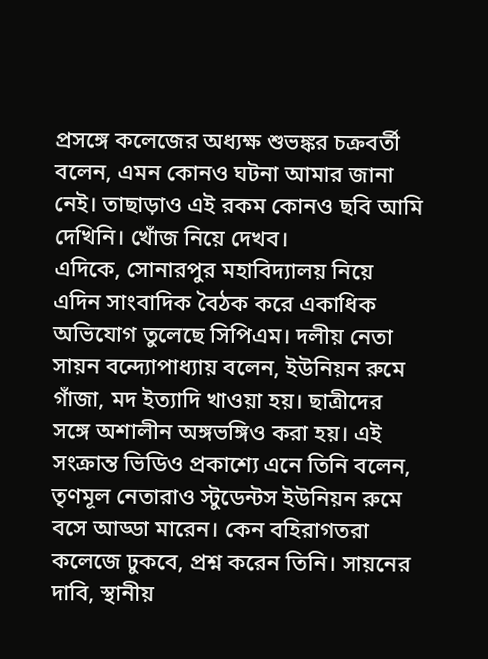প্রসঙ্গে কলেজের অধ্যক্ষ শুভঙ্কর চক্রবর্তী বলেন, এমন কোনও ঘটনা আমার জানা নেই। তাছাড়াও এই রকম কোনও ছবি আমি দেখিনি। খোঁজ নিয়ে দেখব।
এদিকে, সোনারপুর মহাবিদ্যালয় নিয়ে এদিন সাংবাদিক বৈঠক করে একাধিক অভিযোগ তুলেছে সিপিএম। দলীয় নেতা সায়ন বন্দ্যোপাধ্যায় বলেন, ইউনিয়ন রুমে গাঁজা, মদ ইত্যাদি খাওয়া হয়। ছাত্রীদের সঙ্গে অশালীন অঙ্গভঙ্গিও করা হয়। এই সংক্রান্ত ভিডিও প্রকাশ্যে এনে তিনি বলেন, তৃণমূল নেতারাও স্টুডেন্টস ইউনিয়ন রুমে বসে আড্ডা মারেন। কেন বহিরাগতরা কলেজে ঢুকবে, প্রশ্ন করেন তিনি। সায়নের দাবি, স্থানীয়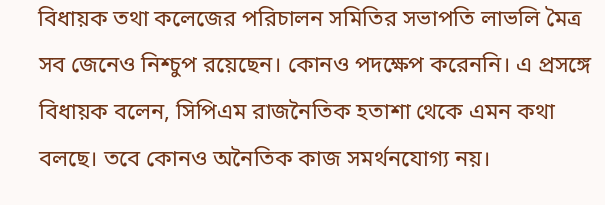বিধায়ক তথা কলেজের পরিচালন সমিতির সভাপতি লাভলি মৈত্র সব জেনেও নিশ্চুপ রয়েছেন। কোনও পদক্ষেপ করেননি। এ প্রসঙ্গে বিধায়ক বলেন, সিপিএম রাজনৈতিক হতাশা থেকে এমন কথা বলছে। তবে কোনও অনৈতিক কাজ সমর্থনযোগ্য নয়।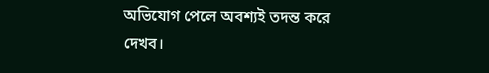অভিযোগ পেলে অবশ্যই তদন্ত করে দেখব।